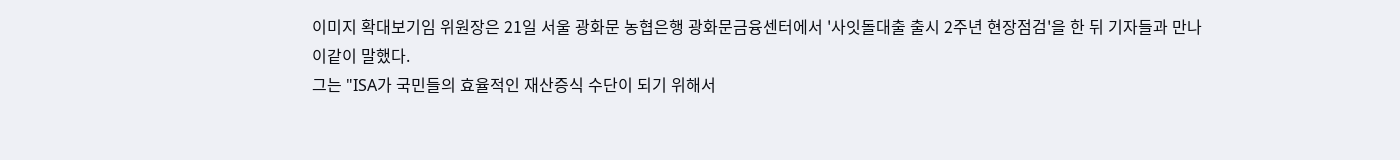이미지 확대보기임 위원장은 21일 서울 광화문 농협은행 광화문금융센터에서 '사잇돌대출 출시 2주년 현장점검'을 한 뒤 기자들과 만나 이같이 말했다.
그는 "ISA가 국민들의 효율적인 재산증식 수단이 되기 위해서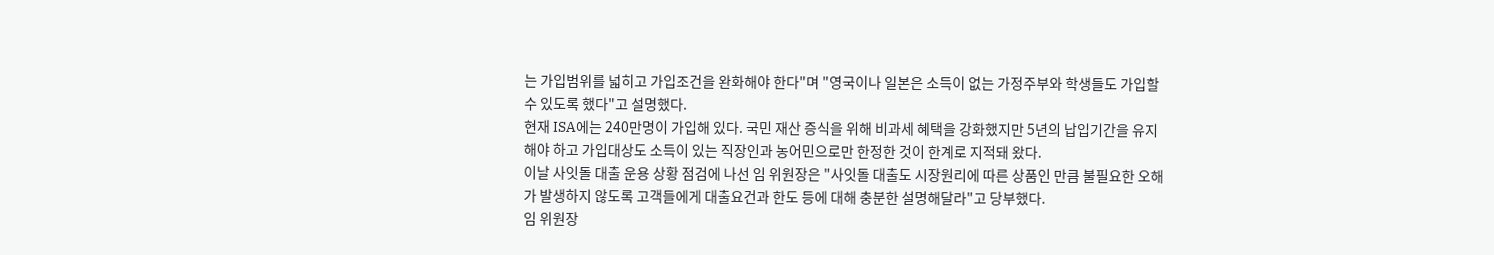는 가입범위를 넓히고 가입조건을 완화해야 한다"며 "영국이나 일본은 소득이 없는 가정주부와 학생들도 가입할 수 있도록 했다"고 설명했다.
현재 ISA에는 240만명이 가입해 있다. 국민 재산 증식을 위해 비과세 혜택을 강화했지만 5년의 납입기간을 유지해야 하고 가입대상도 소득이 있는 직장인과 농어민으로만 한정한 것이 한계로 지적돼 왔다.
이날 사잇돌 대출 운용 상황 점검에 나선 임 위원장은 "사잇돌 대출도 시장원리에 따른 상품인 만큼 불필요한 오해가 발생하지 않도록 고객들에게 대출요건과 한도 등에 대해 충분한 설명해달라"고 당부했다.
임 위원장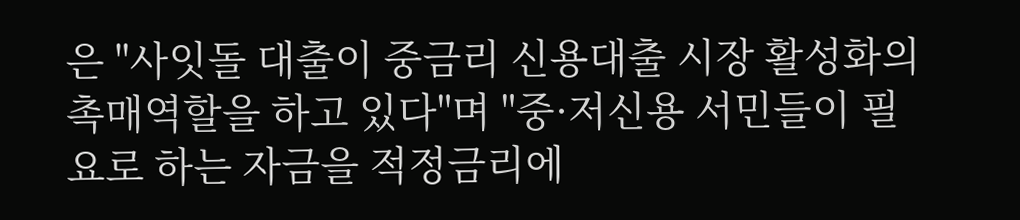은 "사잇돌 대출이 중금리 신용대출 시장 활성화의 촉매역할을 하고 있다"며 "중·저신용 서민들이 필요로 하는 자금을 적정금리에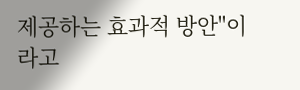제공하는 효과적 방안"이라고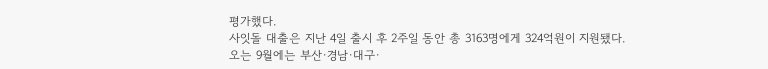평가했다.
사잇돌 대출은 지난 4일 출시 후 2주일 동안 총 3163명에게 324억원이 지원됐다.
오는 9월에는 부산·경남·대구·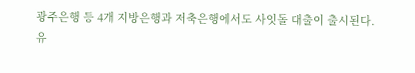광주은행 등 4개 지방은행과 저축은행에서도 사잇돌 대출이 출시된다.
유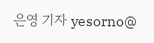은영 기자 yesorno@